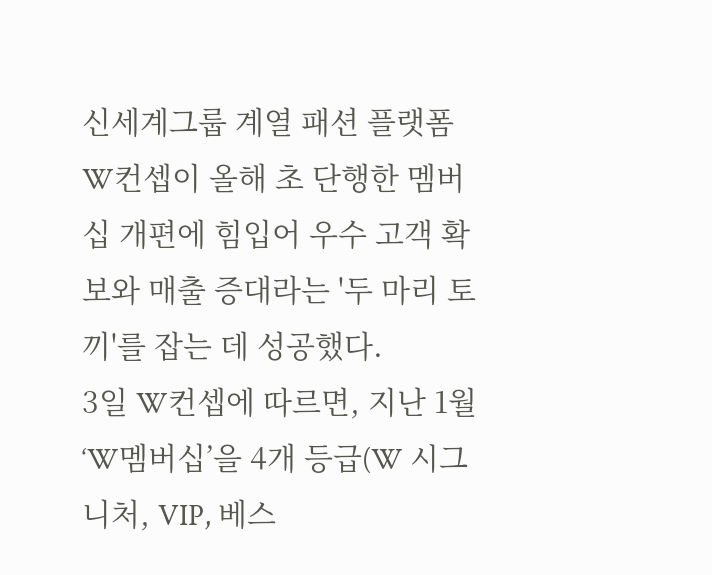신세계그룹 계열 패션 플랫폼 W컨셉이 올해 초 단행한 멤버십 개편에 힘입어 우수 고객 확보와 매출 증대라는 '두 마리 토끼'를 잡는 데 성공했다.
3일 W컨셉에 따르면, 지난 1월 ‘W멤버십’을 4개 등급(W 시그니처, VIP, 베스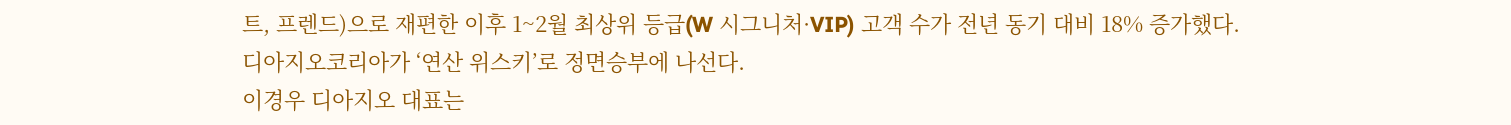트, 프렌드)으로 재편한 이후 1~2월 최상위 등급(W 시그니처·VIP) 고객 수가 전년 동기 대비 18% 증가했다.
디아지오코리아가 ‘연산 위스키’로 정면승부에 나선다.
이경우 디아지오 대표는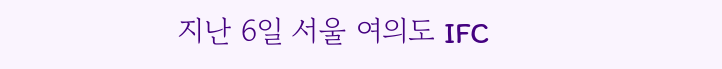지난 6일 서울 여의도 IFC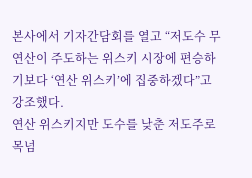본사에서 기자간담회를 열고 “저도수 무연산이 주도하는 위스키 시장에 편승하기보다 ‘연산 위스키’에 집중하겠다”고 강조했다.
연산 위스키지만 도수를 낮춘 저도주로 목넘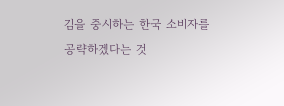김을 중시하는 한국 소비자를 공략하겠다는 것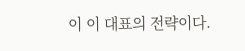이 이 대표의 전략이다.